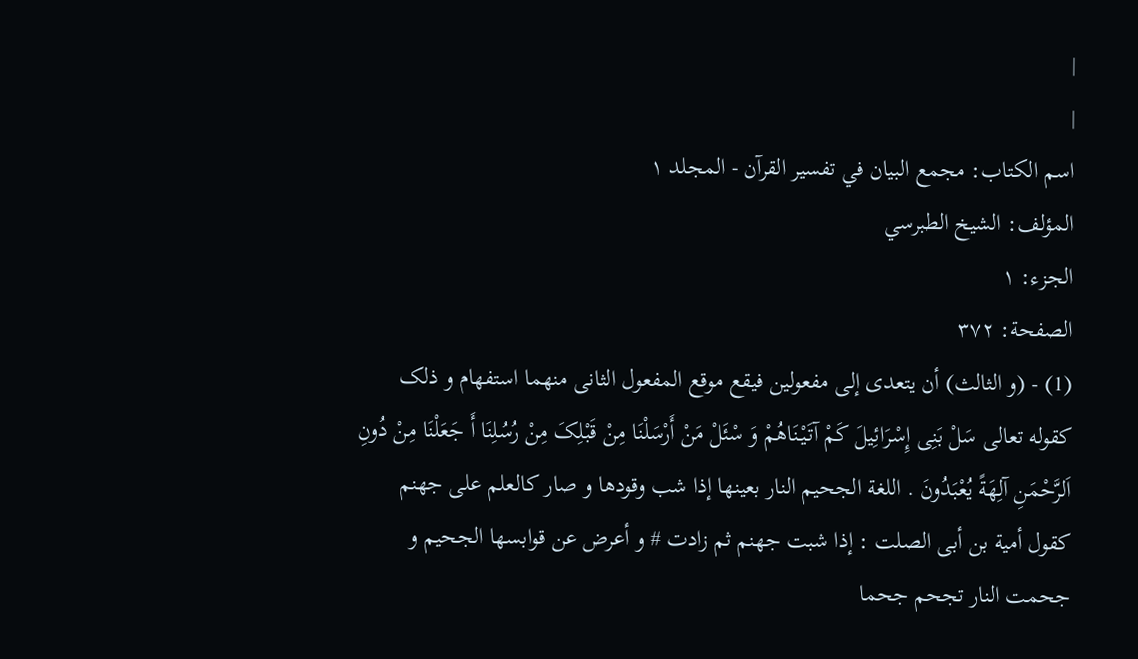|
|
اسم الکتاب: مجمع البيان في تفسير القرآن - المجلد ۱
المؤلف: الشيخ الطبرسي
الجزء: ۱
الصفحة: ٣۷۲
(1) - (و الثالث) أن یتعدى إلى مفعولین فیقع موقع المفعول الثانی منهما استفهام و ذلک کقوله تعالى سَلْ بَنِی إِسْرَائِیلَ کَمْ آتَیْنَاهُمْ وَ سْئَلْ مَنْ أَرْسَلْنَا مِنْ قَبْلِکَ مِنْ رُسُلِنَا أَ جَعَلْنَا مِنْ دُونِ اَلرَّحْمَنِ آلِهَةً یُعْبَدُونَ . اللغة الجحیم النار بعینها إذا شب وقودها و صار کالعلم على جهنم کقول أمیة بن أبی الصلت : إذا شبت جهنم ثم زادت # و أعرض عن قوابسها الجحیم و جحمت النار تجحم جحما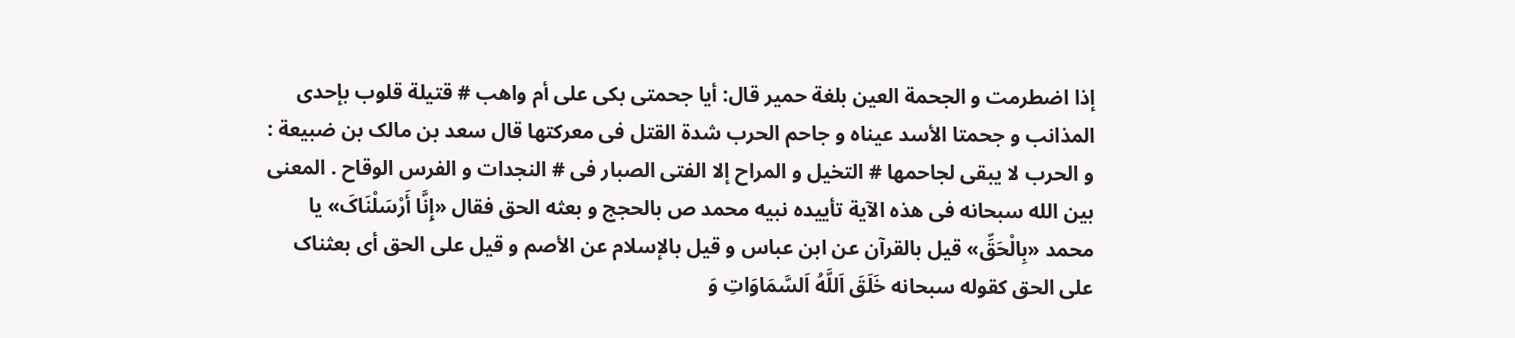إذا اضطرمت و الجحمة العین بلغة حمیر قال: أیا جحمتی بکی على أم واهب # قتیلة قلوب بإحدى المذانب و جحمتا الأسد عیناه و جاحم الحرب شدة القتل فی معرکتها قال سعد بن مالک بن ضبیعة : و الحرب لا یبقى لجاحمها # التخیل و المراح إلا الفتى الصبار فی # النجدات و الفرس الوقاح . المعنى بین الله سبحانه فی هذه الآیة تأییده نبیه محمد ص بالحجج و بعثه الحق فقال «إِنَّا أَرْسَلْنَاکَ» یا محمد «بِالْحَقِّ» قیل بالقرآن عن ابن عباس و قیل بالإسلام عن الأصم و قیل على الحق أی بعثناک على الحق کقوله سبحانه خَلَقَ اَللَّهُ اَلسَّمَاوَاتِ وَ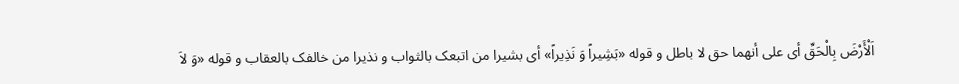اَلْأَرْضَ بِالْحَقِّ أی على أنهما حق لا باطل و قوله «بَشِیراً وَ نَذِیراً» أی بشیرا من اتبعک بالثواب و نذیرا من خالفک بالعقاب و قوله «وَ لاَ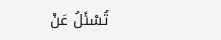تُسْئَلُ عَنْ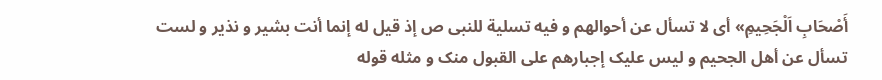أَصْحَابِ اَلْجَحِیمِ» أی لا تسأل عن أحوالهم و فیه تسلیة للنبی ص إذ قیل له إنما أنت بشیر و نذیر و لست تسأل عن أهل الجحیم و لیس علیک إجبارهم على القبول منک و مثله قوله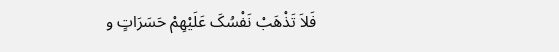فَلاَ تَذْهَبْ نَفْسُکَ عَلَیْهِمْ حَسَرَاتٍ و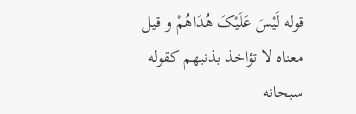قوله لَیْسَ عَلَیْکَ هُدَاهُمْ و قیل معناه لا تؤاخذ بذنبهم کقوله سبحانه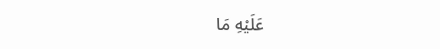عَلَیْهِ مَا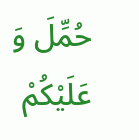حُمِّلَ وَ عَلَیْکُمْ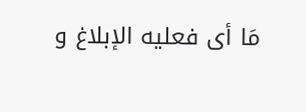مَا أی فعلیه الإبلاغ و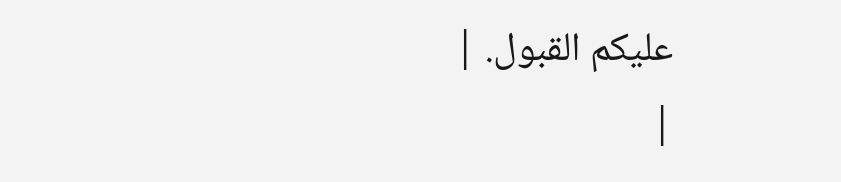علیکم القبول. |
|